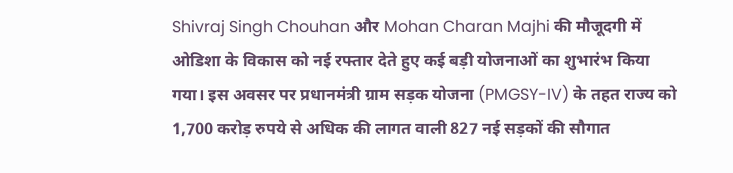Shivraj Singh Chouhan और Mohan Charan Majhi की मौजूदगी में ओडिशा के विकास को नई रफ्तार देते हुए कई बड़ी योजनाओं का शुभारंभ किया गया। इस अवसर पर प्रधानमंत्री ग्राम सड़क योजना (PMGSY-IV) के तहत राज्य को 1,700 करोड़ रुपये से अधिक की लागत वाली 827 नई सड़कों की सौगात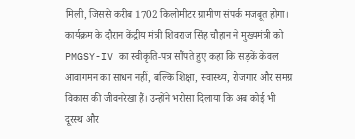मिली, जिससे करीब 1702 किलोमीटर ग्रामीण संपर्क मजबूत होगा।
कार्यक्रम के दौरान केंद्रीय मंत्री शिवराज सिंह चौहान ने मुख्यमंत्री को PMGSY-IV का स्वीकृति-पत्र सौंपते हुए कहा कि सड़कें केवल आवागमन का साधन नहीं, बल्कि शिक्षा, स्वास्थ्य, रोजगार और समग्र विकास की जीवनरेखा हैं। उन्होंने भरोसा दिलाया कि अब कोई भी दूरस्थ और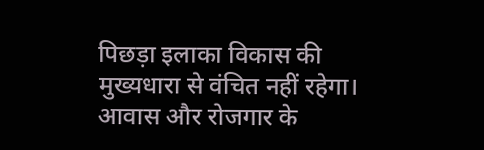पिछड़ा इलाका विकास की मुख्यधारा से वंचित नहीं रहेगा।
आवास और रोजगार के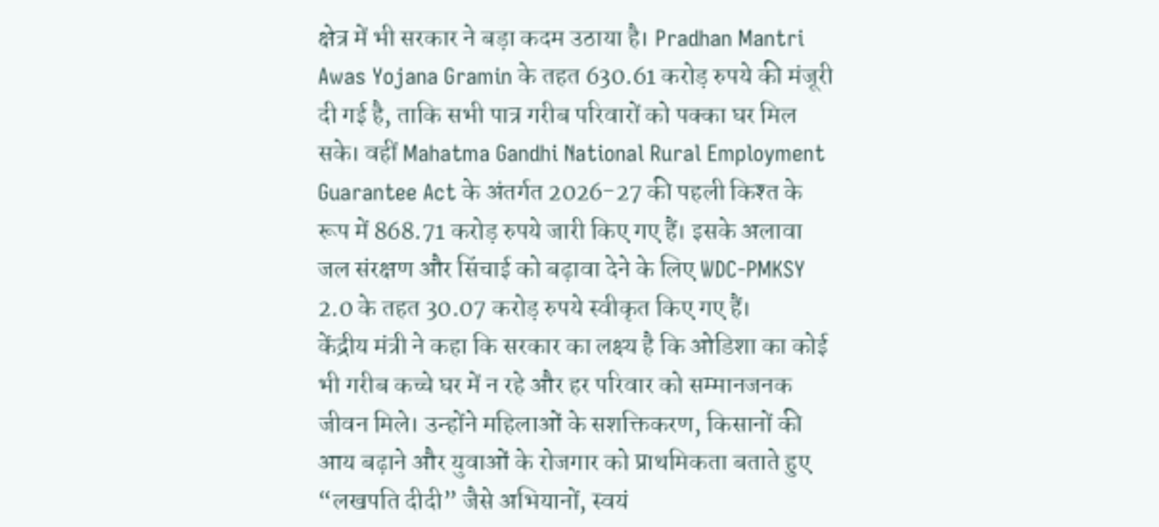क्षेत्र में भी सरकार ने बड़ा कदम उठाया है। Pradhan Mantri Awas Yojana Gramin के तहत 630.61 करोड़ रुपये की मंजूरी दी गई है, ताकि सभी पात्र गरीब परिवारों को पक्का घर मिल सके। वहीं Mahatma Gandhi National Rural Employment Guarantee Act के अंतर्गत 2026-27 की पहली किश्त के रूप में 868.71 करोड़ रुपये जारी किए गए हैं। इसके अलावा जल संरक्षण और सिंचाई को बढ़ावा देने के लिए WDC-PMKSY 2.0 के तहत 30.07 करोड़ रुपये स्वीकृत किए गए हैं।
केंद्रीय मंत्री ने कहा कि सरकार का लक्ष्य है कि ओडिशा का कोई भी गरीब कच्चे घर में न रहे और हर परिवार को सम्मानजनक जीवन मिले। उन्होंने महिलाओं के सशक्तिकरण, किसानों की आय बढ़ाने और युवाओं के रोजगार को प्राथमिकता बताते हुए “लखपति दीदी” जैसे अभियानों, स्वयं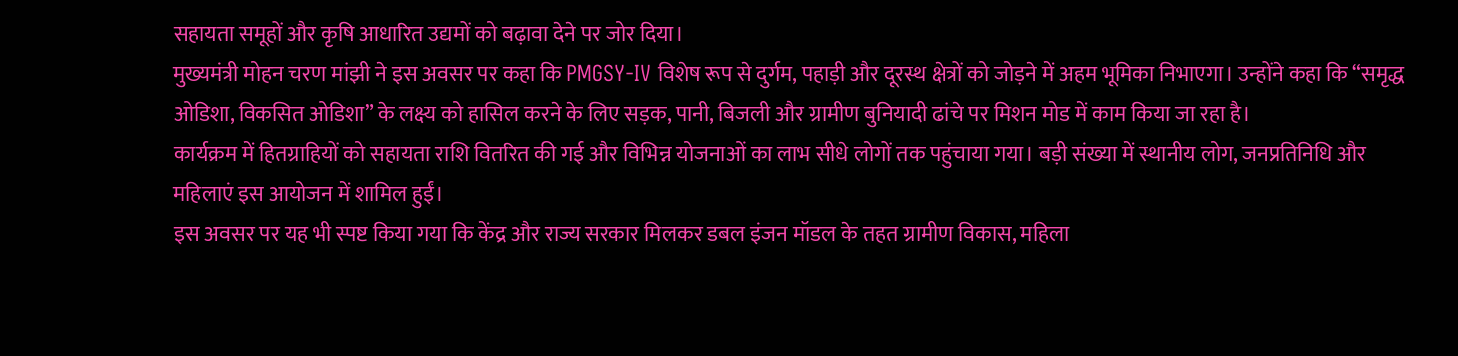सहायता समूहों और कृषि आधारित उद्यमों को बढ़ावा देने पर जोर दिया।
मुख्यमंत्री मोहन चरण मांझी ने इस अवसर पर कहा कि PMGSY-IV विशेष रूप से दुर्गम, पहाड़ी और दूरस्थ क्षेत्रों को जोड़ने में अहम भूमिका निभाएगा। उन्होंने कहा कि “समृद्ध ओडिशा, विकसित ओडिशा” के लक्ष्य को हासिल करने के लिए सड़क, पानी, बिजली और ग्रामीण बुनियादी ढांचे पर मिशन मोड में काम किया जा रहा है।
कार्यक्रम में हितग्राहियों को सहायता राशि वितरित की गई और विभिन्न योजनाओं का लाभ सीधे लोगों तक पहुंचाया गया। बड़ी संख्या में स्थानीय लोग, जनप्रतिनिधि और महिलाएं इस आयोजन में शामिल हुईं।
इस अवसर पर यह भी स्पष्ट किया गया कि केंद्र और राज्य सरकार मिलकर डबल इंजन मॉडल के तहत ग्रामीण विकास, महिला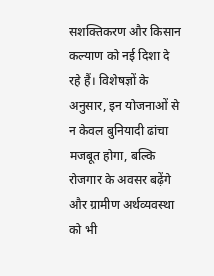सशक्तिकरण और किसान कल्याण को नई दिशा दे रहे हैं। विशेषज्ञों के अनुसार, इन योजनाओं से न केवल बुनियादी ढांचा मजबूत होगा, बल्कि रोजगार के अवसर बढ़ेंगे और ग्रामीण अर्थव्यवस्था को भी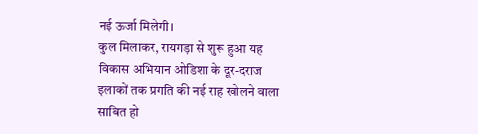नई ऊर्जा मिलेगी।
कुल मिलाकर, रायगड़ा से शुरू हुआ यह विकास अभियान ओडिशा के दूर-दराज इलाकों तक प्रगति की नई राह खोलने वाला साबित हो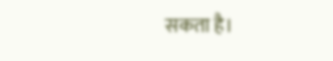सकता है।